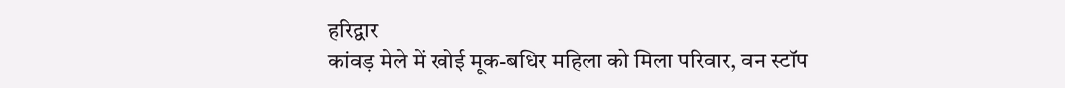हरिद्वार
कांवड़ मेले में खोई मूक-बधिर महिला को मिला परिवार, वन स्टॉप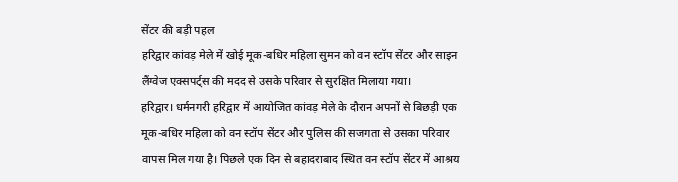सेंटर की बड़ी पहल
हरिद्वार कांवड़ मेले में खोई मूक-बधिर महिला सुमन को वन स्टॉप सेंटर और साइन लैंग्वेज एक्सपर्ट्स की मदद से उसके परिवार से सुरक्षित मिलाया गया।
हरिद्वार। धर्मनगरी हरिद्वार में आयोजित कांवड़ मेले के दौरान अपनों से बिछड़ी एक मूक-बधिर महिला को वन स्टॉप सेंटर और पुलिस की सजगता से उसका परिवार वापस मिल गया है। पिछले एक दिन से बहादराबाद स्थित वन स्टॉप सेंटर में आश्रय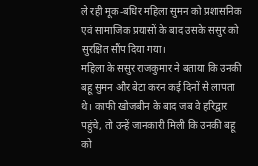ले रही मूक-बधिर महिला सुमन को प्रशासनिक एवं सामाजिक प्रयासों के बाद उसके ससुर को सुरक्षित सौंप दिया गया।
महिला के ससुर राजकुमार ने बताया कि उनकी बहू सुमन और बेटा करन कई दिनों से लापता थे। काफी खोजबीन के बाद जब वे हरिद्वार पहुंचे, तो उन्हें जानकारी मिली कि उनकी बहू को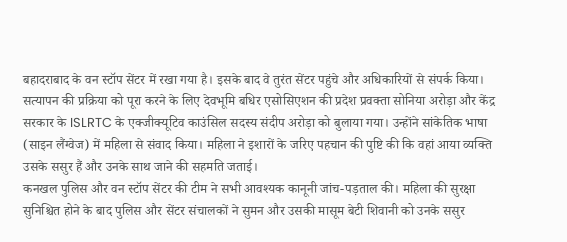बहादराबाद के वन स्टॉप सेंटर में रखा गया है। इसके बाद वे तुरंत सेंटर पहुंचे और अधिकारियों से संपर्क किया।
सत्यापन की प्रक्रिया को पूरा करने के लिए देवभूमि बधिर एसोसिएशन की प्रदेश प्रवक्ता सोनिया अरोड़ा और केंद्र सरकार के ISLRTC के एक्जीक्यूटिव काउंसिल सदस्य संदीप अरोड़ा को बुलाया गया। उन्होंने सांकेतिक भाषा (साइन लैंग्वेज) में महिला से संवाद किया। महिला ने इशारों के जरिए पहचान की पुष्टि की कि वहां आया व्यक्ति उसके ससुर हैं और उनके साथ जाने की सहमति जताई।
कनखल पुलिस और वन स्टॉप सेंटर की टीम ने सभी आवश्यक कानूनी जांच-पड़ताल की। महिला की सुरक्षा सुनिश्चित होने के बाद पुलिस और सेंटर संचालकों ने सुमन और उसकी मासूम बेटी शिवानी को उनके ससुर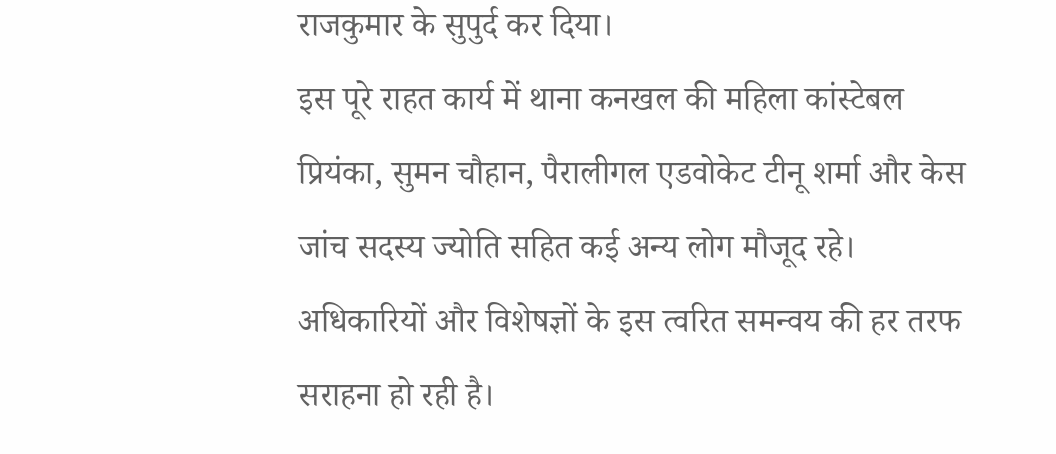राजकुमार के सुपुर्द कर दिया।
इस पूरे राहत कार्य में थाना कनखल की महिला कांस्टेबल प्रियंका, सुमन चौहान, पैरालीगल एडवोकेट टीनू शर्मा और केस जांच सदस्य ज्योति सहित कई अन्य लोग मौजूद रहे। अधिकारियों और विशेषज्ञों के इस त्वरित समन्वय की हर तरफ सराहना हो रही है।